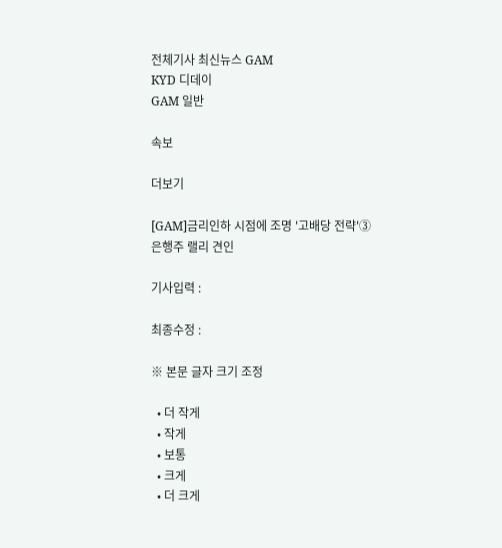전체기사 최신뉴스 GAM
KYD 디데이
GAM 일반

속보

더보기

[GAM]금리인하 시점에 조명 '고배당 전략'③ 은행주 랠리 견인

기사입력 :

최종수정 :

※ 본문 글자 크기 조정

  • 더 작게
  • 작게
  • 보통
  • 크게
  • 더 크게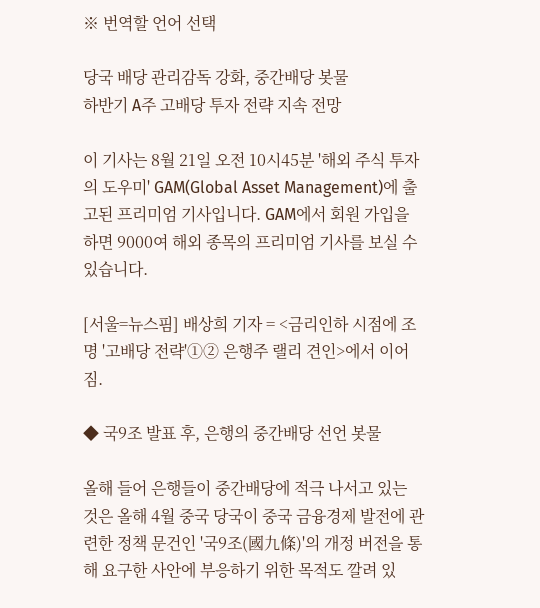※ 번역할 언어 선택

당국 배당 관리감독 강화, 중간배당 봇물
하반기 A주 고배당 투자 전략 지속 전망

이 기사는 8월 21일 오전 10시45분 '해외 주식 투자의 도우미' GAM(Global Asset Management)에 출고된 프리미엄 기사입니다. GAM에서 회원 가입을 하면 9000여 해외 종목의 프리미엄 기사를 보실 수 있습니다.

[서울=뉴스핌] 배상희 기자 = <금리인하 시점에 조명 '고배당 전략'①② 은행주 랠리 견인>에서 이어짐.

◆ 국9조 발표 후, 은행의 중간배당 선언 봇물

올해 들어 은행들이 중간배당에 적극 나서고 있는 것은 올해 4월 중국 당국이 중국 금융경제 발전에 관련한 정책 문건인 '국9조(國九條)'의 개정 버전을 통해 요구한 사안에 부응하기 위한 목적도 깔려 있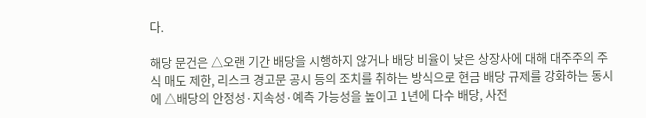다.

해당 문건은 △오랜 기간 배당을 시행하지 않거나 배당 비율이 낮은 상장사에 대해 대주주의 주식 매도 제한, 리스크 경고문 공시 등의 조치를 취하는 방식으로 현금 배당 규제를 강화하는 동시에 △배당의 안정성·지속성·예측 가능성을 높이고 1년에 다수 배당, 사전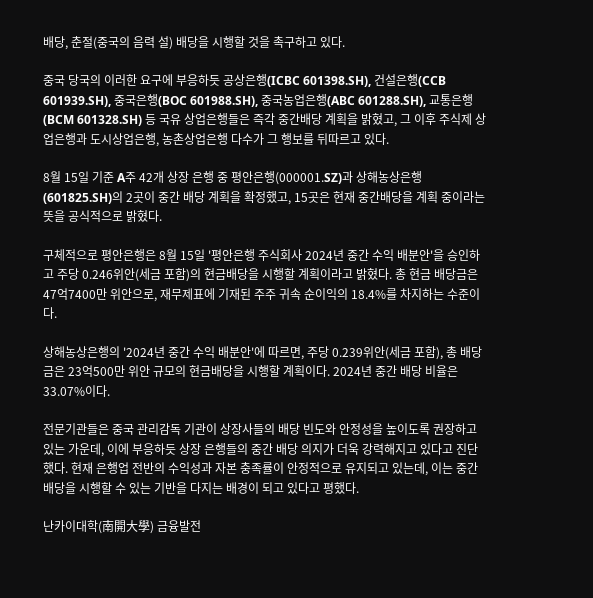배당, 춘절(중국의 음력 설) 배당을 시행할 것을 촉구하고 있다.

중국 당국의 이러한 요구에 부응하듯 공상은행(ICBC 601398.SH), 건설은행(CCB 601939.SH), 중국은행(BOC 601988.SH), 중국농업은행(ABC 601288.SH), 교통은행(BCM 601328.SH) 등 국유 상업은행들은 즉각 중간배당 계획을 밝혔고, 그 이후 주식제 상업은행과 도시상업은행, 농촌상업은행 다수가 그 행보를 뒤따르고 있다.

8월 15일 기준 A주 42개 상장 은행 중 평안은행(000001.SZ)과 상해농상은행(601825.SH)의 2곳이 중간 배당 계획을 확정했고, 15곳은 현재 중간배당을 계획 중이라는 뜻을 공식적으로 밝혔다.

구체적으로 평안은행은 8월 15일 '평안은행 주식회사 2024년 중간 수익 배분안'을 승인하고 주당 0.246위안(세금 포함)의 현금배당을 시행할 계획이라고 밝혔다. 총 현금 배당금은 47억7400만 위안으로, 재무제표에 기재된 주주 귀속 순이익의 18.4%를 차지하는 수준이다.

상해농상은행의 '2024년 중간 수익 배분안'에 따르면, 주당 0.239위안(세금 포함), 총 배당금은 23억500만 위안 규모의 현금배당을 시행할 계획이다. 2024년 중간 배당 비율은 33.07%이다.

전문기관들은 중국 관리감독 기관이 상장사들의 배당 빈도와 안정성을 높이도록 권장하고 있는 가운데, 이에 부응하듯 상장 은행들의 중간 배당 의지가 더욱 강력해지고 있다고 진단했다. 현재 은행업 전반의 수익성과 자본 충족률이 안정적으로 유지되고 있는데, 이는 중간 배당을 시행할 수 있는 기반을 다지는 배경이 되고 있다고 평했다.

난카이대학(南開大學) 금융발전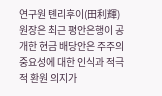연구원 톈리후이(田利輝) 원장은 최근 평안은행이 공개한 현금 배당안은 주주의 중요성에 대한 인식과 적극적 환원 의지가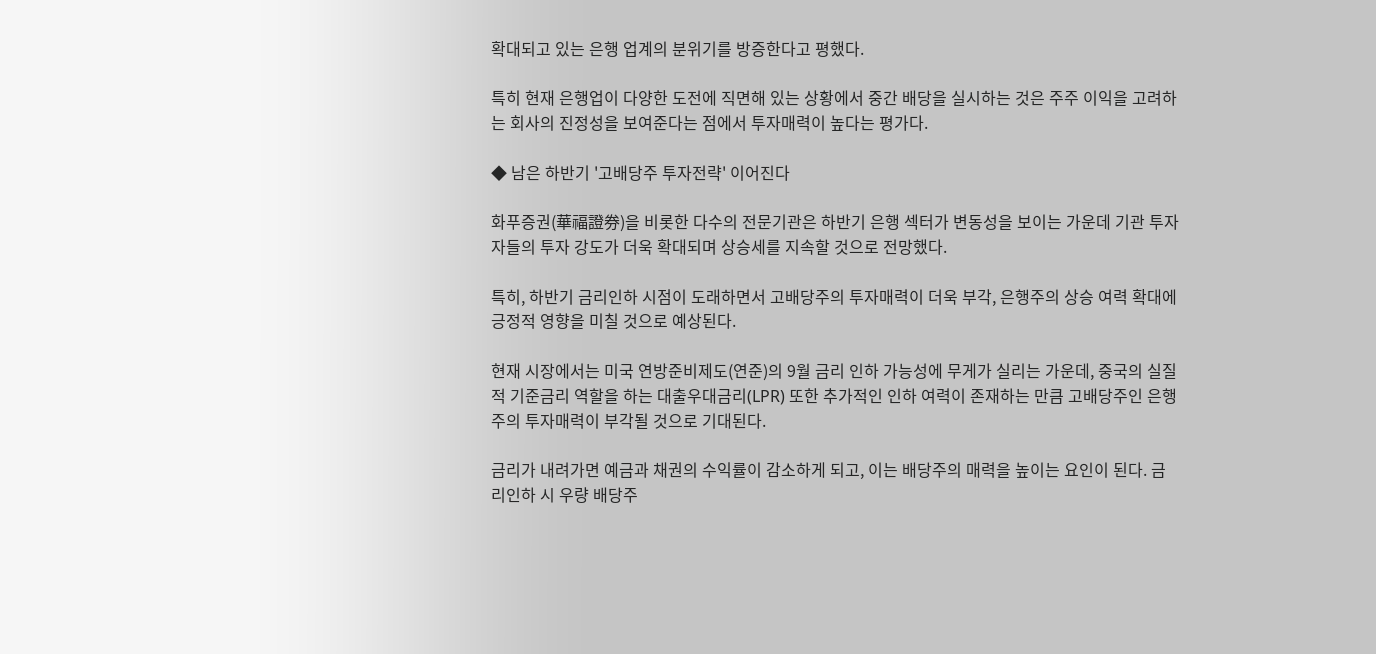확대되고 있는 은행 업계의 분위기를 방증한다고 평했다.

특히 현재 은행업이 다양한 도전에 직면해 있는 상황에서 중간 배당을 실시하는 것은 주주 이익을 고려하는 회사의 진정성을 보여준다는 점에서 투자매력이 높다는 평가다.

◆ 남은 하반기 '고배당주 투자전략' 이어진다

화푸증권(華福證券)을 비롯한 다수의 전문기관은 하반기 은행 섹터가 변동성을 보이는 가운데 기관 투자자들의 투자 강도가 더욱 확대되며 상승세를 지속할 것으로 전망했다.

특히, 하반기 금리인하 시점이 도래하면서 고배당주의 투자매력이 더욱 부각, 은행주의 상승 여력 확대에 긍정적 영향을 미칠 것으로 예상된다.

현재 시장에서는 미국 연방준비제도(연준)의 9월 금리 인하 가능성에 무게가 실리는 가운데, 중국의 실질적 기준금리 역할을 하는 대출우대금리(LPR) 또한 추가적인 인하 여력이 존재하는 만큼 고배당주인 은행주의 투자매력이 부각될 것으로 기대된다.

금리가 내려가면 예금과 채권의 수익률이 감소하게 되고, 이는 배당주의 매력을 높이는 요인이 된다. 금리인하 시 우량 배당주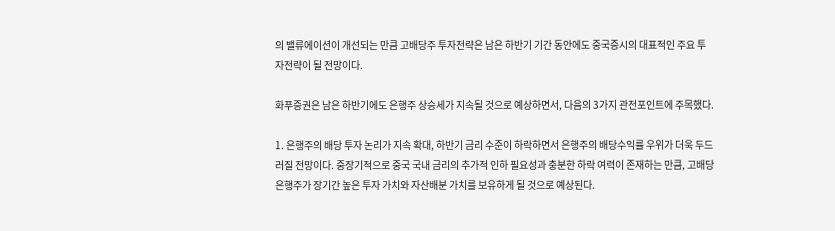의 밸류에이션이 개선되는 만큼 고배당주 투자전략은 남은 하반기 기간 동안에도 중국증시의 대표적인 주요 투자전략이 될 전망이다.

화푸증권은 남은 하반기에도 은행주 상승세가 지속될 것으로 예상하면서, 다음의 3가지 관전포인트에 주목했다.

1. 은행주의 배당 투자 논리가 지속 확대, 하반기 금리 수준이 하락하면서 은행주의 배당수익률 우위가 더욱 두드러질 전망이다. 중장기적으로 중국 국내 금리의 추가적 인하 필요성과 충분한 하락 여력이 존재하는 만큼, 고배당 은행주가 장기간 높은 투자 가치와 자산배분 가치를 보유하게 될 것으로 예상된다.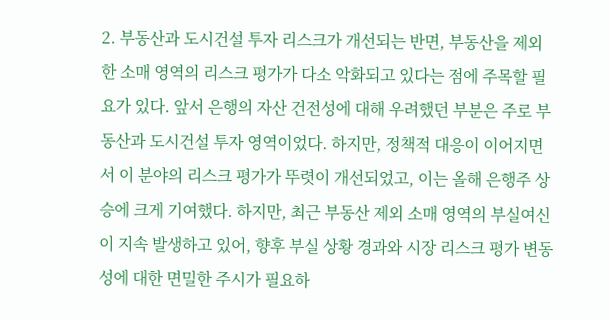2. 부동산과 도시건설 투자 리스크가 개선되는 반면, 부동산을 제외한 소매 영역의 리스크 평가가 다소 악화되고 있다는 점에 주목할 필요가 있다. 앞서 은행의 자산 건전성에 대해 우려했던 부분은 주로 부동산과 도시건설 투자 영역이었다. 하지만, 정책적 대응이 이어지면서 이 분야의 리스크 평가가 뚜렷이 개선되었고, 이는 올해 은행주 상승에 크게 기여했다. 하지만, 최근 부동산 제외 소매 영역의 부실여신이 지속 발생하고 있어, 향후 부실 상황 경과와 시장 리스크 평가 변동성에 대한 면밀한 주시가 필요하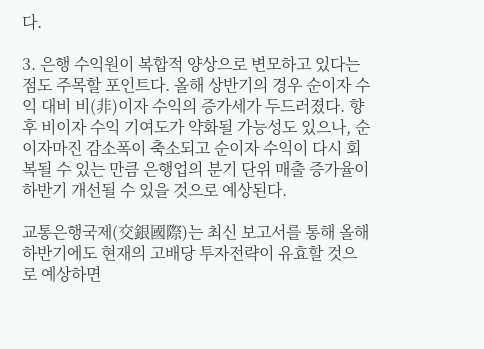다.

3. 은행 수익원이 복합적 양상으로 변모하고 있다는 점도 주목할 포인트다. 올해 상반기의 경우 순이자 수익 대비 비(非)이자 수익의 증가세가 두드러졌다. 향후 비이자 수익 기여도가 약화될 가능성도 있으나, 순이자마진 감소폭이 축소되고 순이자 수익이 다시 회복될 수 있는 만큼 은행업의 분기 단위 매출 증가율이 하반기 개선될 수 있을 것으로 예상된다.

교통은행국제(交銀國際)는 최신 보고서를 통해 올해 하반기에도 현재의 고배당 투자전략이 유효할 것으로 예상하면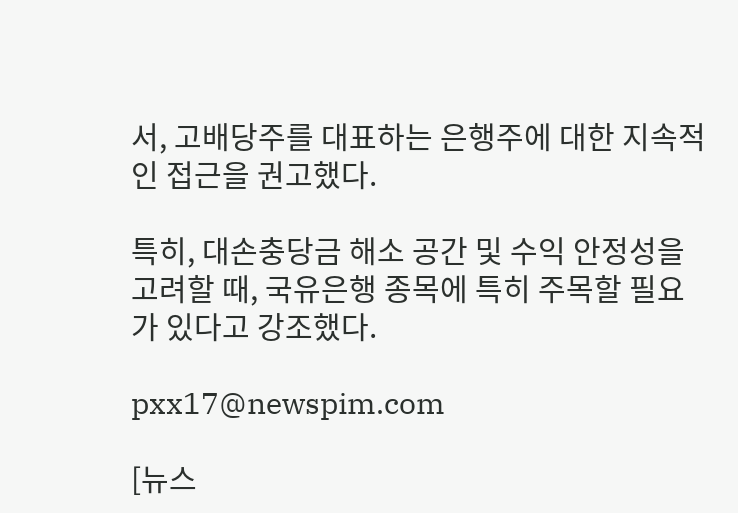서, 고배당주를 대표하는 은행주에 대한 지속적인 접근을 권고했다.

특히, 대손충당금 해소 공간 및 수익 안정성을 고려할 때, 국유은행 종목에 특히 주목할 필요가 있다고 강조했다.

pxx17@newspim.com

[뉴스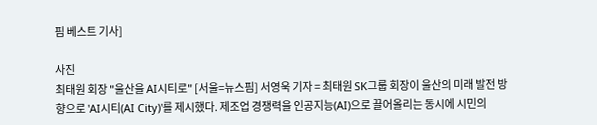핌 베스트 기사]

사진
최태원 회장 "울산을 AI시티로" [서울=뉴스핌] 서영욱 기자 = 최태원 SK그룹 회장이 울산의 미래 발전 방향으로 'AI시티(AI City)'를 제시했다. 제조업 경쟁력을 인공지능(AI)으로 끌어올리는 동시에 시민의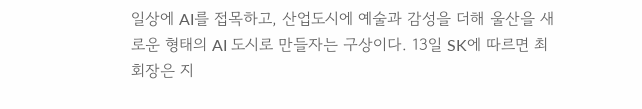일상에 AI를 접목하고, 산업도시에 예술과 감성을 더해 울산을 새로운 형태의 AI 도시로 만들자는 구상이다. 13일 SK에 따르면 최 회장은 지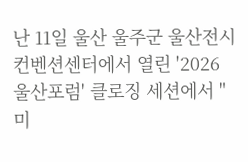난 11일 울산 울주군 울산전시컨벤션센터에서 열린 '2026 울산포럼' 클로징 세션에서 "미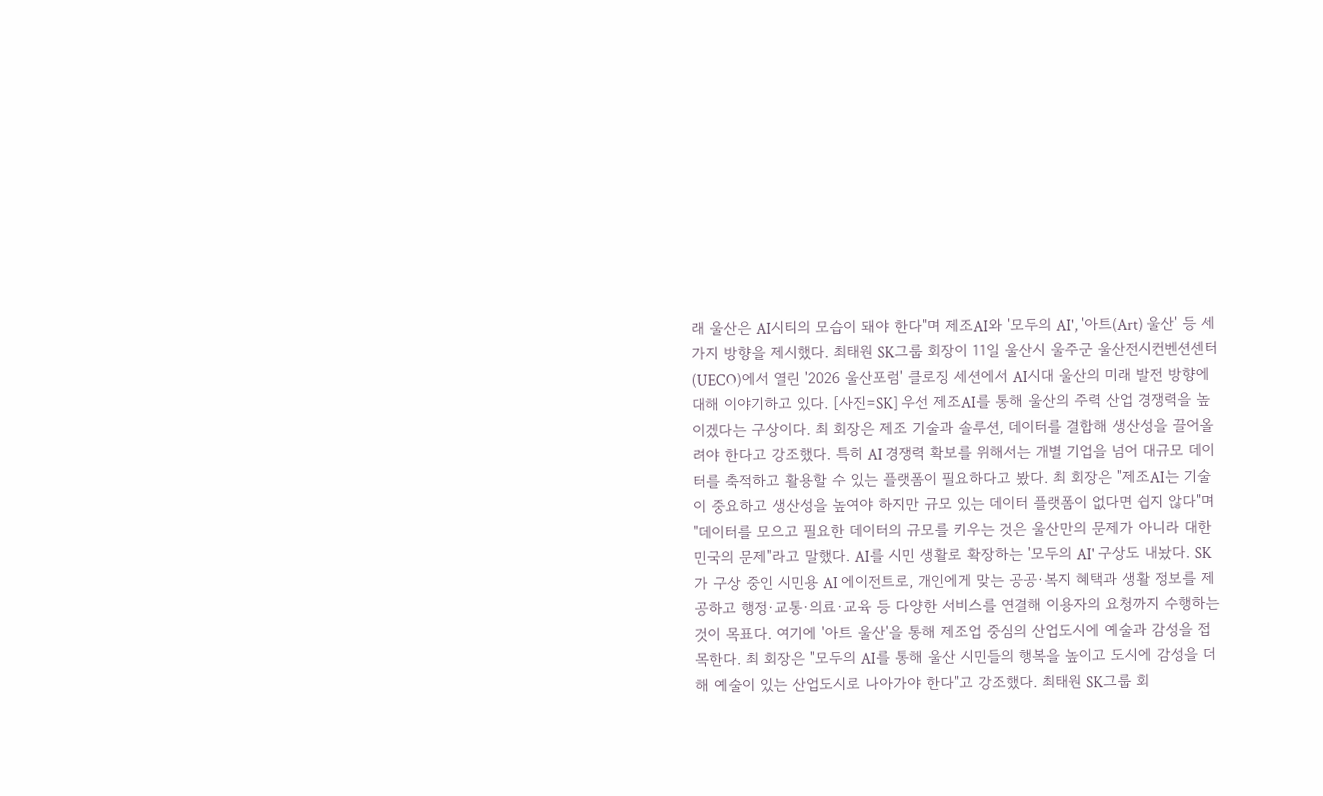래 울산은 AI시티의 모습이 돼야 한다"며 제조AI와 '모두의 AI', '아트(Art) 울산' 등 세 가지 방향을 제시했다. 최태원 SK그룹 회장이 11일 울산시 울주군 울산전시컨벤션센터(UECO)에서 열린 '2026 울산포럼' 클로징 세션에서 AI시대 울산의 미래 발전 방향에 대해 이야기하고 있다. [사진=SK] 우선 제조AI를 통해 울산의 주력 산업 경쟁력을 높이겠다는 구상이다. 최 회장은 제조 기술과 솔루션, 데이터를 결합해 생산성을 끌어올려야 한다고 강조했다. 특히 AI 경쟁력 확보를 위해서는 개별 기업을 넘어 대규모 데이터를 축적하고 활용할 수 있는 플랫폼이 필요하다고 봤다. 최 회장은 "제조AI는 기술이 중요하고 생산성을 높여야 하지만 규모 있는 데이터 플랫폼이 없다면 쉽지 않다"며 "데이터를 모으고 필요한 데이터의 규모를 키우는 것은 울산만의 문제가 아니라 대한민국의 문제"라고 말했다. AI를 시민 생활로 확장하는 '모두의 AI' 구상도 내놨다. SK가 구상 중인 시민용 AI 에이전트로, 개인에게 맞는 공공·복지 혜택과 생활 정보를 제공하고 행정·교통·의료·교육 등 다양한 서비스를 연결해 이용자의 요청까지 수행하는 것이 목표다. 여기에 '아트 울산'을 통해 제조업 중심의 산업도시에 예술과 감성을 접목한다. 최 회장은 "모두의 AI를 통해 울산 시민들의 행복을 높이고 도시에 감성을 더해 예술이 있는 산업도시로 나아가야 한다"고 강조했다. 최태원 SK그룹 회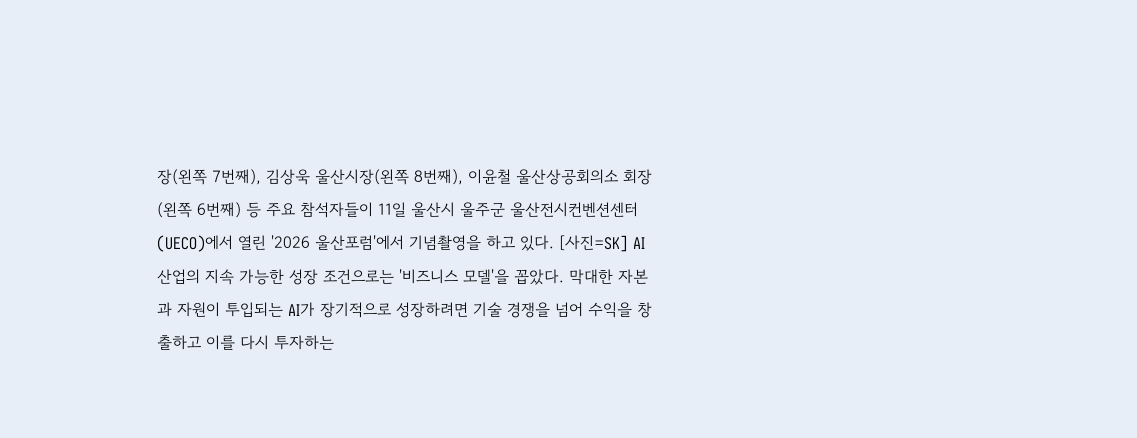장(왼쪽 7번째), 김상욱 울산시장(왼쪽 8번째), 이윤철 울산상공회의소 회장(왼쪽 6번째) 등 주요 참석자들이 11일 울산시 울주군 울산전시컨벤션센터(UECO)에서 열린 '2026 울산포럼'에서 기념촬영을 하고 있다. [사진=SK] AI 산업의 지속 가능한 성장 조건으로는 '비즈니스 모델'을 꼽았다. 막대한 자본과 자원이 투입되는 AI가 장기적으로 성장하려면 기술 경쟁을 넘어 수익을 창출하고 이를 다시 투자하는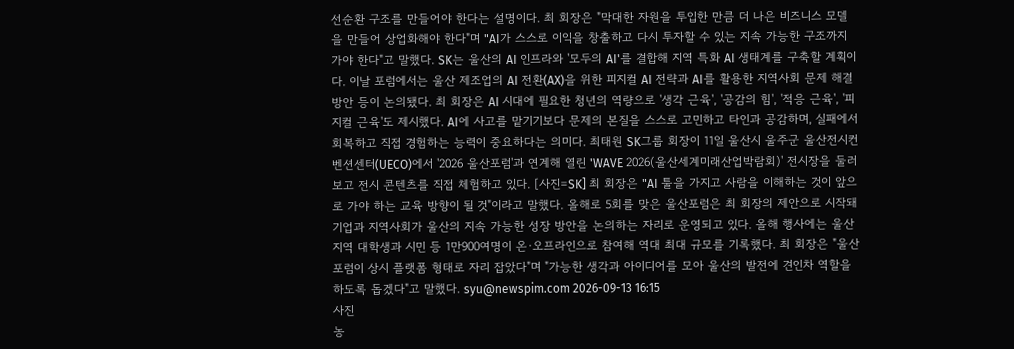선순환 구조를 만들어야 한다는 설명이다. 최 회장은 "막대한 자원을 투입한 만큼 더 나은 비즈니스 모델을 만들어 상업화해야 한다"며 "AI가 스스로 이익을 창출하고 다시 투자할 수 있는 지속 가능한 구조까지 가야 한다"고 말했다. SK는 울산의 AI 인프라와 '모두의 AI'를 결합해 지역 특화 AI 생태계를 구축할 계획이다. 이날 포럼에서는 울산 제조업의 AI 전환(AX)을 위한 피지컬 AI 전략과 AI를 활용한 지역사회 문제 해결 방안 등이 논의됐다. 최 회장은 AI 시대에 필요한 청년의 역량으로 '생각 근육', '공감의 힘', '적응 근육', '피지컬 근육'도 제시했다. AI에 사고를 맡기기보다 문제의 본질을 스스로 고민하고 타인과 공감하며, 실패에서 회복하고 직접 경험하는 능력이 중요하다는 의미다. 최태원 SK그룹 회장이 11일 울산시 울주군 울산전시컨벤션센터(UECO)에서 '2026 울산포럼'과 연계해 열린 'WAVE 2026(울산세계미래산업박람회)' 전시장을 둘러보고 전시 콘텐츠를 직접 체험하고 있다. [사진=SK] 최 회장은 "AI 툴을 가지고 사람을 이해하는 것이 앞으로 가야 하는 교육 방향이 될 것"이라고 말했다. 올해로 5회를 맞은 울산포럼은 최 회장의 제안으로 시작돼 기업과 지역사회가 울산의 지속 가능한 성장 방안을 논의하는 자리로 운영되고 있다. 올해 행사에는 울산지역 대학생과 시민 등 1만900여명이 온·오프라인으로 참여해 역대 최대 규모를 기록했다. 최 회장은 "울산포럼이 상시 플랫폼 형태로 자리 잡았다"며 "가능한 생각과 아이디어를 모아 울산의 발전에 견인차 역할을 하도록 돕겠다"고 말했다. syu@newspim.com 2026-09-13 16:15
사진
농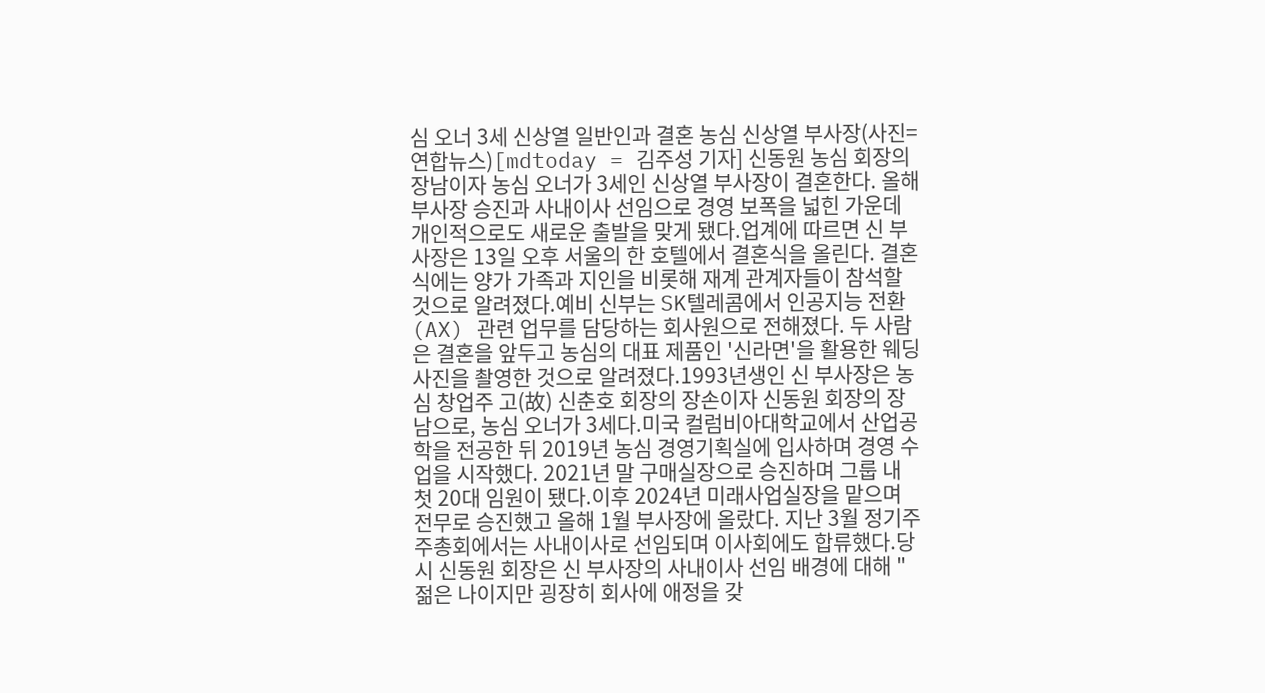심 오너 3세 신상열 일반인과 결혼 농심 신상열 부사장(사진=연합뉴스)[mdtoday = 김주성 기자] 신동원 농심 회장의 장남이자 농심 오너가 3세인 신상열 부사장이 결혼한다. 올해 부사장 승진과 사내이사 선임으로 경영 보폭을 넓힌 가운데 개인적으로도 새로운 출발을 맞게 됐다.업계에 따르면 신 부사장은 13일 오후 서울의 한 호텔에서 결혼식을 올린다. 결혼식에는 양가 가족과 지인을 비롯해 재계 관계자들이 참석할 것으로 알려졌다.예비 신부는 SK텔레콤에서 인공지능 전환(AX) 관련 업무를 담당하는 회사원으로 전해졌다. 두 사람은 결혼을 앞두고 농심의 대표 제품인 '신라면'을 활용한 웨딩사진을 촬영한 것으로 알려졌다.1993년생인 신 부사장은 농심 창업주 고(故) 신춘호 회장의 장손이자 신동원 회장의 장남으로, 농심 오너가 3세다.미국 컬럼비아대학교에서 산업공학을 전공한 뒤 2019년 농심 경영기획실에 입사하며 경영 수업을 시작했다. 2021년 말 구매실장으로 승진하며 그룹 내 첫 20대 임원이 됐다.이후 2024년 미래사업실장을 맡으며 전무로 승진했고 올해 1월 부사장에 올랐다. 지난 3월 정기주주총회에서는 사내이사로 선임되며 이사회에도 합류했다.당시 신동원 회장은 신 부사장의 사내이사 선임 배경에 대해 "젊은 나이지만 굉장히 회사에 애정을 갖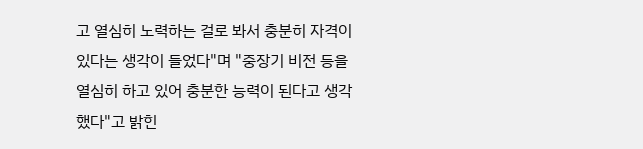고 열심히 노력하는 걸로 봐서 충분히 자격이 있다는 생각이 들었다"며 "중장기 비전 등을 열심히 하고 있어 충분한 능력이 된다고 생각했다"고 밝힌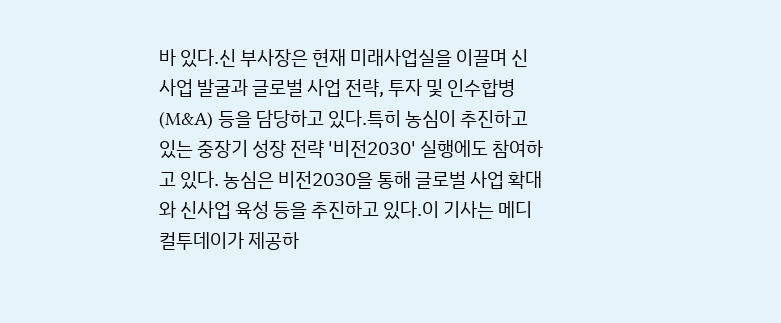바 있다.신 부사장은 현재 미래사업실을 이끌며 신사업 발굴과 글로벌 사업 전략, 투자 및 인수합병(M&A) 등을 담당하고 있다.특히 농심이 추진하고 있는 중장기 성장 전략 '비전2030' 실행에도 참여하고 있다. 농심은 비전2030을 통해 글로벌 사업 확대와 신사업 육성 등을 추진하고 있다.이 기사는 메디컬투데이가 제공하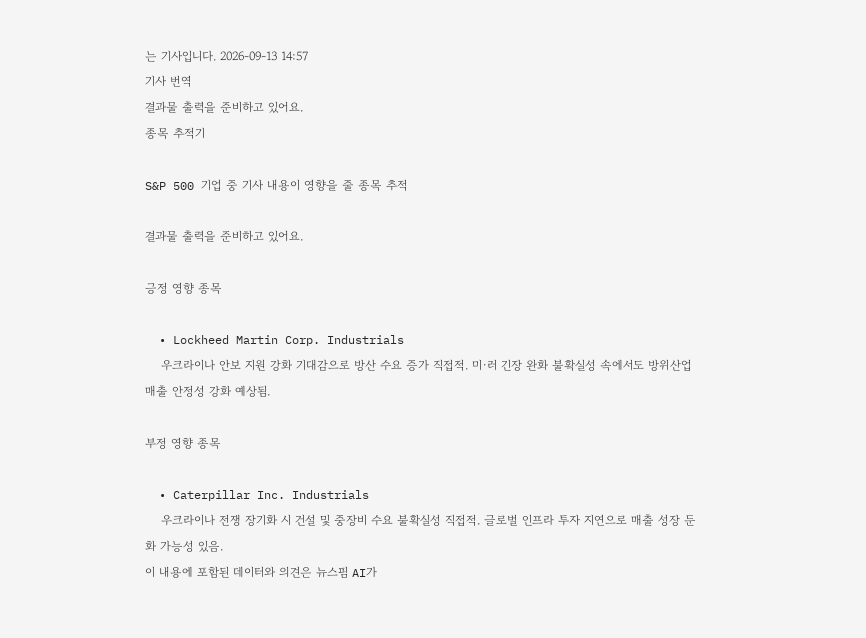는 기사입니다. 2026-09-13 14:57
기사 번역
결과물 출력을 준비하고 있어요.
종목 추적기

S&P 500 기업 중 기사 내용이 영향을 줄 종목 추적

결과물 출력을 준비하고 있어요.

긍정 영향 종목

  • Lockheed Martin Corp. Industrials
    우크라이나 안보 지원 강화 기대감으로 방산 수요 증가 직접적. 미·러 긴장 완화 불확실성 속에서도 방위산업 매출 안정성 강화 예상됨.

부정 영향 종목

  • Caterpillar Inc. Industrials
    우크라이나 전쟁 장기화 시 건설 및 중장비 수요 불확실성 직접적. 글로벌 인프라 투자 지연으로 매출 성장 둔화 가능성 있음.
이 내용에 포함된 데이터와 의견은 뉴스핌 AI가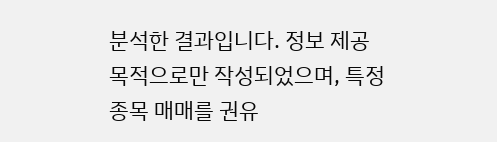분석한 결과입니다. 정보 제공 목적으로만 작성되었으며, 특정 종목 매매를 권유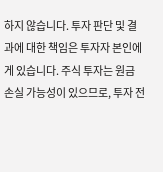하지 않습니다. 투자 판단 및 결과에 대한 책임은 투자자 본인에게 있습니다. 주식 투자는 원금 손실 가능성이 있으므로, 투자 전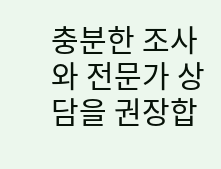충분한 조사와 전문가 상담을 권장합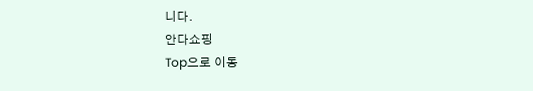니다.
안다쇼핑
Top으로 이동